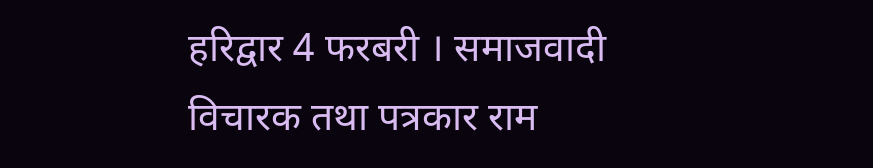हरिद्वार 4 फरबरी । समाजवादी विचारक तथा पत्रकार राम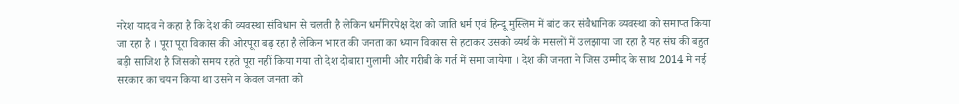नरेश यादव ने कहा है कि देश की व्यवस्था संविधान से चलती है लेकिन धर्मनिरपेक्ष देश को जाति धर्म एवं हिन्दू मुस्लिम में बांट कर संवैधानिक व्यवस्था को समाप्त किया जा रहा है । पूरा पूरा विकास की ओरपूरा बढ़ रहा है लेकिन भारत की जनता का ध्यान विकास से हटाकर उसको व्यर्थ के मसलों में उलझाया जा रहा है यह संघ की बहुत बड़ी साजिश है जिसको समय रहते पूरा नहीं किया गया तो देश दोबारा गुलामी और गरीबी के गर्त में समा जायेगा । देश की जनता ने जिस उम्मीद के साथ 2014 मे नई सरकार का चयन किया था उसने न केवल जनता को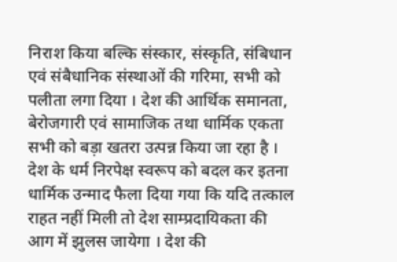निराश किया बल्कि संस्कार, संस्कृति, संबिधान एवं संबैधानिक संस्थाओं की गरिमा, सभी को पलीता लगा दिया । देश की आर्थिक समानता, बेरोजगारी एवं सामाजिक तथा धार्मिक एकता सभी को बड़ा खतरा उत्पन्न किया जा रहा है । देश के धर्म निरपेक्ष स्वरूप को बदल कर इतना धार्मिक उन्माद फैला दिया गया कि यदि तत्काल राहत नहीं मिली तो देश साम्प्रदायिकता की आग में झुलस जायेगा । देश की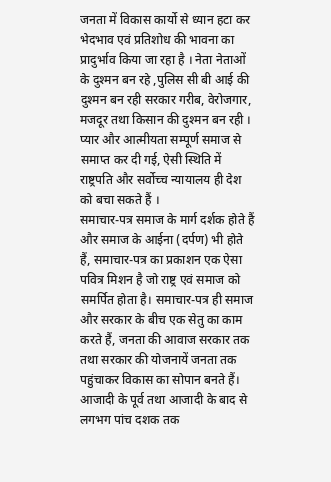जनता में विकास कार्यो से ध्यान हटा कर भेदभाव एवं प्रतिशोध की भावना का प्रादुर्भाव किया जा रहा है । नेता नेताओं के दुश्मन बन रहे ,पुलिस सी बी आई की दुश्मन बन रही सरकार गरीब, वेरोजगार, मजदूर तथा किसान की दुश्मन बन रही । प्यार और आत्मीयता सम्पूर्ण समाज से समाप्त कर दी गई, ऐसी स्थिति में राष्ट्रपति और सर्वोच्च न्यायालय ही देश को बचा सकते हैं ।
समाचार-पत्र समाज के मार्ग दर्शक होते हैं और समाज के आईना (दर्पण) भी होते हैं, समाचार-पत्र का प्रकाशन एक ऐसा पवित्र मिशन है जो राष्ट्र एवं समाज को समर्पित होता है। समाचार-पत्र ही समाज और सरकार के बीच एक सेतु का काम करते हैं, जनता की आवाज सरकार तक तथा सरकार की योजनायें जनता तक पहुंचाकर विकास का सोपान बनते हैं। आजादी के पूर्व तथा आजादी के बाद से लगभग पांच दशक तक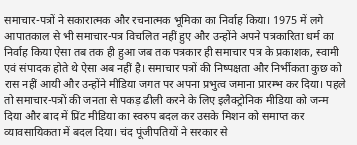समाचार-पत्रों ने सकारात्मक और रचनात्मक भूमिका का निर्वाह किया। 1975 में लगे आपातकाल से भी समाचार-पत्र विचलित नहीं हुए और उन्होंने अपने पत्रकारिता धर्म का निर्वाह किया ऐसा तब तक ही हुआ जब तक पत्रकार ही समाचार पत्र के प्रकाशक, स्वामी एवं संपादक होते थे ऐसा अब नहीं है। समाचार पत्रों की निष्पक्षता और निर्भीकता कुछ को रास नहीं आयी और उन्होंने मीडिया जगत पर अपना प्रभुत्व जमाना प्रारम्भ कर दिया। पहले तो समाचार-पत्रों की जनता से पकड़ ढीली करने के लिए इलैक्ट्रोनिक मीडिया को जन्म दिया और बाद में प्रिंट मीडिया का स्वरुप बदल कर उसके मिशन को समाप्त कर व्यावसायिकता में बदल दिया। चंद पूंजीपतियों ने सरकार से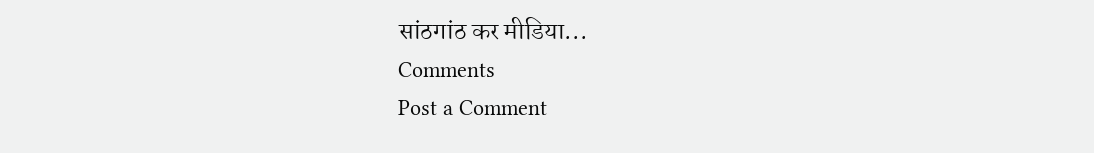सांठगांठ कर मीडिया...
Comments
Post a Comment